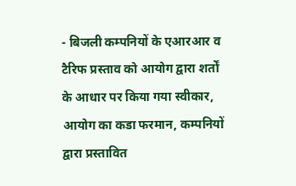- बिजली कम्पनियों के एआरआर व टैरिफ प्रस्ताव को आयोग द्वारा शर्तों के आधार पर किया गया स्वीकार, आयोग का कडा फरमान, कम्पनियों द्वारा प्रस्तावित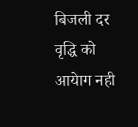बिजली दर वृद्धि को आयेाग नही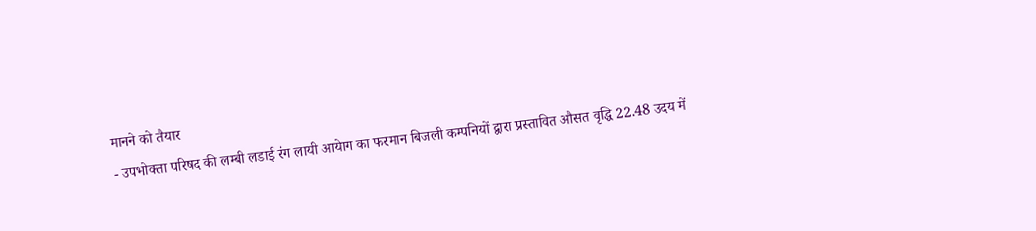मानने को तैयार
- उपभोक्ता परिषद की लम्बी लडाई रंग लायी आयेाग का फरमान बिजली कम्पनियों द्वारा प्रस्तावित औसत वृद्धि 22.48 उदय में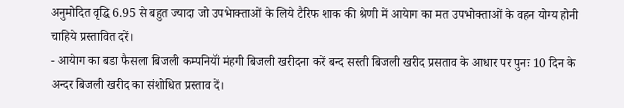अनुमोदित वृद्धि 6.95 से बहुत ज्यादा जो उपभेाक्ताओं के लिये टैरिफ शाक की श्रेणी में आयेाग का मत उपभोक्ताओं के वहन योग्य होनी चाहिये प्रस्तावित दरें।
- आयेाग का बडा फैसला बिजली कम्पनियॉं मंहगी बिजली खरीदना करें बन्द सस्ती बिजली खरीद प्रसताव के आधार पर पुनः 10 दिन के अन्दर बिजली खरीद का संशोधित प्रस्ताव दें।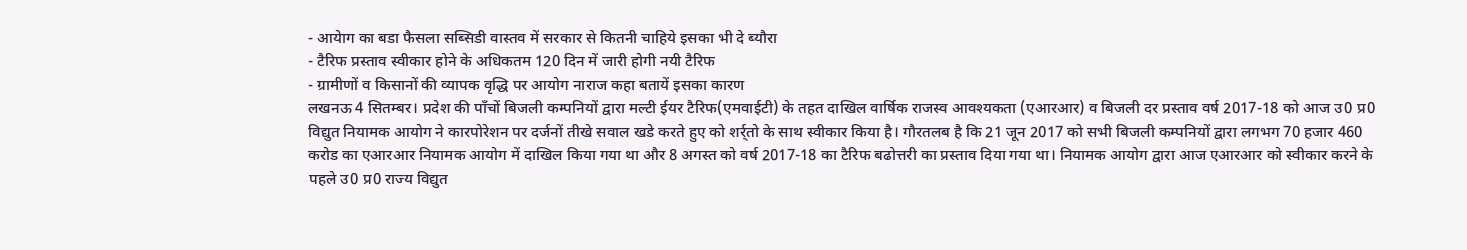- आयेाग का बडा फैसला सब्सिडी वास्तव में सरकार से कितनी चाहिये इसका भी दे ब्यौरा
- टैरिफ प्रस्ताव स्वीकार होने के अधिकतम 120 दिन में जारी होगी नयी टैरिफ
- ग्रामीणों व किसानों की व्यापक वृद्धि पर आयोग नाराज कहा बतायें इसका कारण
लखनऊ 4 सितम्बर। प्रदेश की पॉंचों बिजली कम्पनियों द्वारा मल्टी ईयर टैरिफ(एमवाईटी) के तहत दाखिल वार्षिक राजस्व आवश्यकता (एआरआर) व बिजली दर प्रस्ताव वर्ष 2017-18 को आज उ0 प्र0 विद्युत नियामक आयोग ने कारपोरेशन पर दर्जनों तीखे सवाल खडे करते हुए को शर्र्तो के साथ स्वीकार किया है। गौरतलब है कि 21 जून 2017 को सभी बिजली कम्पनियों द्वारा लगभग 70 हजार 460 करोड का एआरआर नियामक आयोग में दाखिल किया गया था और 8 अगस्त को वर्ष 2017-18 का टैरिफ बढोत्तरी का प्रस्ताव दिया गया था। नियामक आयोग द्वारा आज एआरआर को स्वीकार करने के पहले उ0 प्र0 राज्य विद्युत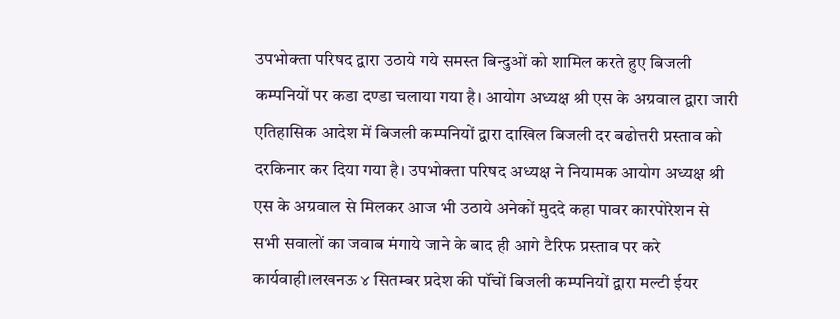उपभोक्ता परिषद द्वारा उठाये गये समस्त बिन्दुओं को शामिल करते हुए बिजली कम्पनियों पर कडा दण्डा चलाया गया है। आयोग अध्यक्ष श्री एस के अग्रवाल द्वारा जारी एतिहासिक आदेश में बिजली कम्पनियों द्वारा दाखिल बिजली दर बढोत्तरी प्रस्ताव को दरकिनार कर दिया गया है। उपभोक्ता परिषद अध्यक्ष ने नियामक आयोग अध्यक्ष श्री एस के अग्रवाल से मिलकर आज भी उठाये अनेकों मुददे कहा पावर कारपोरेशन से सभी सवालों का जवाब मंगाये जाने के बाद ही आगे टैरिफ प्रस्ताव पर करे कार्यवाही।लखनऊ ४ सितम्बर प्रदेश की पॉंचों बिजली कम्पनियों द्वारा मल्टी ईयर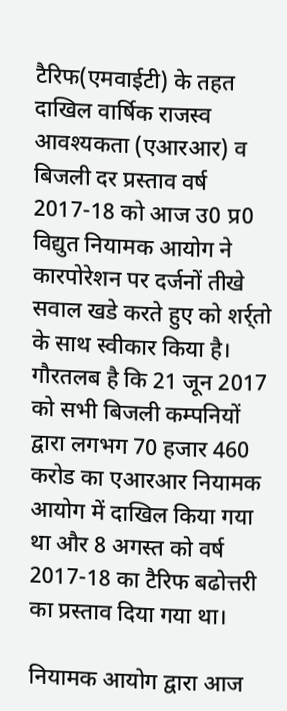टैरिफ(एमवाईटी) के तहत दाखिल वार्षिक राजस्व आवश्यकता (एआरआर) व बिजली दर प्रस्ताव वर्ष 2017-18 को आज उ0 प्र0 विद्युत नियामक आयोग ने कारपोरेशन पर दर्जनों तीखे सवाल खडे करते हुए को शर्र्तो के साथ स्वीकार किया है। गौरतलब है कि 21 जून 2017 को सभी बिजली कम्पनियों द्वारा लगभग 70 हजार 460 करोड का एआरआर नियामक आयोग में दाखिल किया गया था और 8 अगस्त को वर्ष 2017-18 का टैरिफ बढोत्तरी का प्रस्ताव दिया गया था।

नियामक आयोग द्वारा आज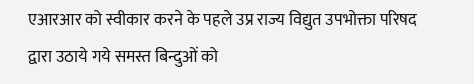एआरआर को स्वीकार करने के पहले उप्र राज्य विद्युत उपभोक्ता परिषद द्वारा उठाये गये समस्त बिन्दुओं को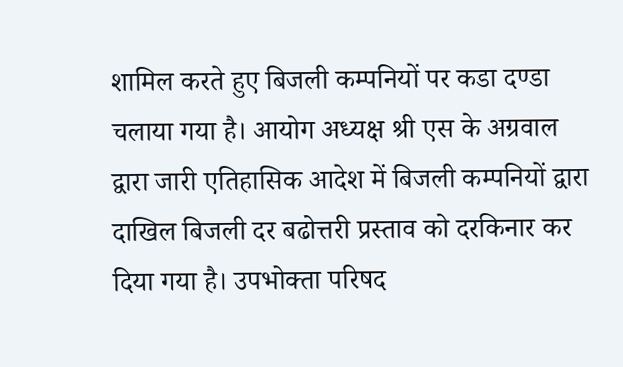शामिल करते हुए बिजली कम्पनियों पर कडा दण्डा चलाया गया है। आयोग अध्यक्ष श्री एस के अग्रवाल द्वारा जारी एतिहासिक आदेश में बिजली कम्पनियों द्वारा दाखिल बिजली दर बढोत्तरी प्रस्ताव को दरकिनार कर दिया गया है। उपभोक्ता परिषद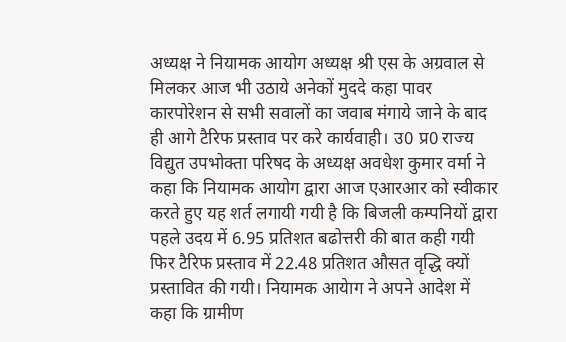अध्यक्ष ने नियामक आयोग अध्यक्ष श्री एस के अग्रवाल से मिलकर आज भी उठाये अनेकों मुददे कहा पावर कारपोरेशन से सभी सवालों का जवाब मंगाये जाने के बाद ही आगे टैरिफ प्रस्ताव पर करे कार्यवाही। उ0 प्र0 राज्य विद्युत उपभोक्ता परिषद के अध्यक्ष अवधेश कुमार वर्मा ने कहा कि नियामक आयोग द्वारा आज एआरआर को स्वीकार करते हुए यह शर्त लगायी गयी है कि बिजली कम्पनियों द्वारा पहले उदय में 6.95 प्रतिशत बढोत्तरी की बात कही गयी फिर टैरिफ प्रस्ताव में 22.48 प्रतिशत औसत वृद्धि क्यों प्रस्तावित की गयी। नियामक आयेाग ने अपने आदेश में कहा कि ग्रामीण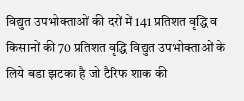विद्युत उपभोक्ताओं की दरों में 141 प्रतिशत वृद्धि व किसानों की 70 प्रतिशत वृद्धि विद्युत उपभोक्ताओं के लिये बडा झटका है जो टैरिफ शाक की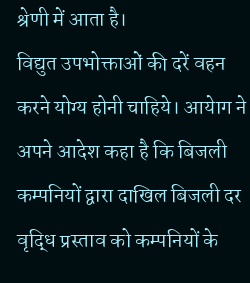श्रेणी में आता है।
विद्युत उपभोक्ताओं की दरें वहन करने योग्य होनी चाहिये। आयेाग ने अपने आदेश कहा है कि बिजली कम्पनियों द्वारा दाखिल बिजली दर वृद्धि प्रस्ताव को कम्पनियों के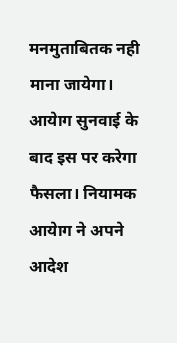मनमुताबितक नही माना जायेगा। आयेाग सुनवाई के बाद इस पर करेगा फैसला। नियामक आयेाग ने अपने आदेश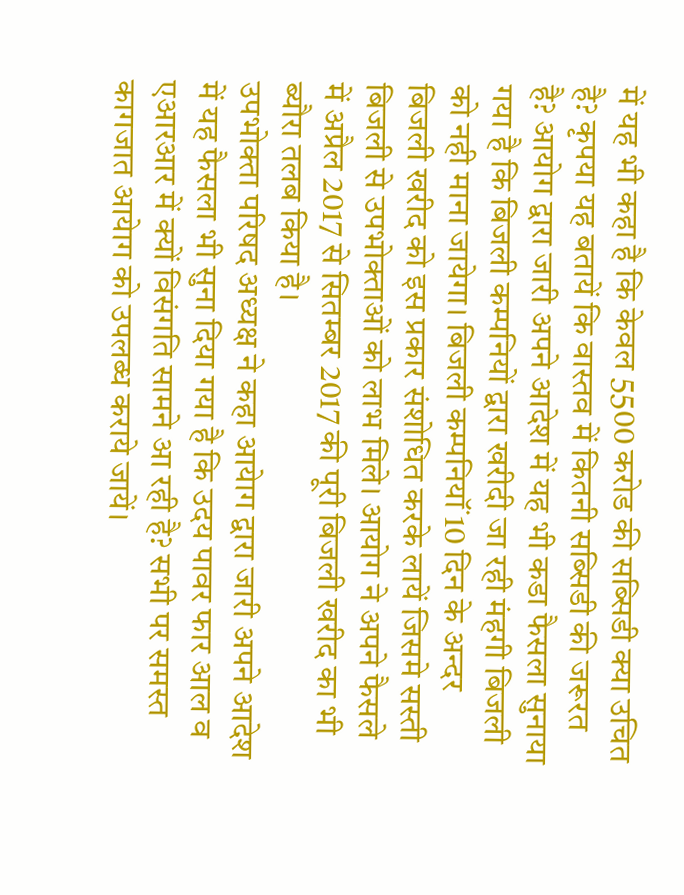में यह भी कहा है कि केवल 5500 करोड की सब्सिडी क्या उचित है? कृपया यह बतायें कि वास्तव में कितनी सब्सिडी की जरूरत है? आयोग द्वारा जारी अपने आदेश में यह भी कडा फैसला सुनाया गया है कि बिजली कम्पनियों द्वारा खरीदी जा रही मंहगी बिजली को नही माना जायेगा। बिजली कम्पनियॉं 10 दिन के अन्दर बिजली खरीद को इस प्रकार संशोधित करके लायें जिसमे सस्ती बिजली से उपभोक्ताओं को लाभ मिले। आयोग ने अपने फैसले में अप्रैल 2017 से सितम्बर 2017 की पूरी बिजली खरीद का भी ब्यौरा तलब किया है।
उपभोक्ता परिषद अध्यक्ष ने कहा आयेाग द्वारा जारी अपने आदेश में यह फैसला भी सुना दिया गया है कि उदय पावर फार आल व एआरआर में क्यों विसंगति सामने आ रही है? सभी पर समस्त कागजात आयेाग को उपलब्ध कराये जायें।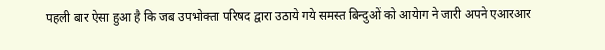पहली बार ऐसा हुआ है कि जब उपभोक्ता परिषद द्वारा उठाये गये समस्त बिन्दुओं को आयेाग ने जारी अपने एआरआर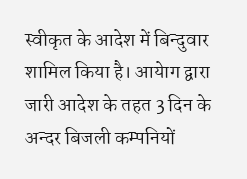स्वीकृत के आदेश में बिन्दुवार शामिल किया है। आयेाग द्वारा जारी आदेश के तहत 3 दिन के अन्दर बिजली कम्पनियों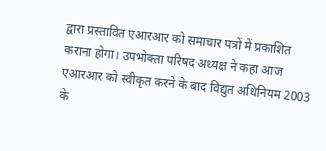द्वारा प्रस्तावित एआरआर को समाचार पत्रों में प्रकाशित कराना होगा। उपभोक्ता परिषद अध्यक्ष ने कहा आज एआरआर को स्वीकृत करने के बाद विद्युत अधिनियम 2003 के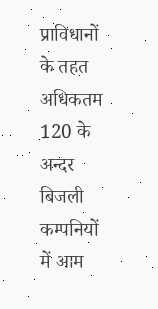प्राविधानों के तहत अधिकतम 120 के अन्दर बिजली कम्पनियों में आम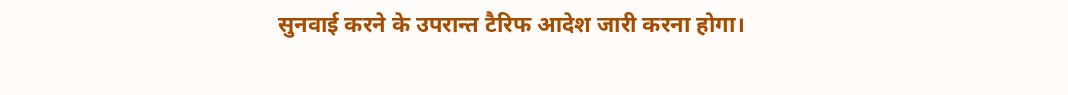सुनवाई करने के उपरान्त टैरिफ आदेश जारी करना होगा।